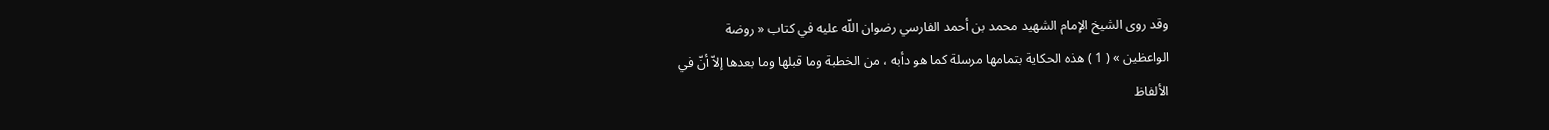وقد روى الشيخ الإمام الشهيد محمد بن أحمد الفارسي رضوان اللّه عليه في كتاب « روضة
الواعظين » ( 1 ) هذه الحكاية بتمامها مرسلة كما هو دأبه ، من الخطبة وما قبلها وما بعدها إلاّ أنّ في
الألفاظ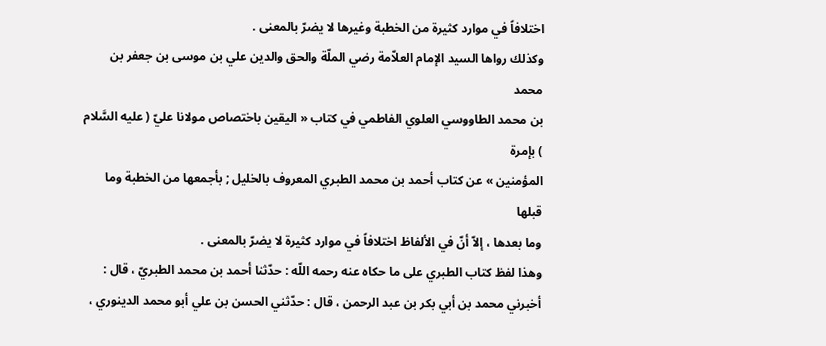اختلافاً في موارد كثيرة من الخطبة وغيرها لا يضرّ بالمعنى .
وكذلك رواها السيد الإمام العلاّمة رضي الملّة والحق والدين علي بن موسى بن جعفر بن محمد
بن محمد الطاووسي العلوي الفاطمي في كتاب « اليقين باختصاص مولانا عليّ ( عليه السَّلام ) بإمرة
المؤمنين » عن كتاب أحمد بن محمد الطبري المعروف بالخليل ; بأجمعها من الخطبة وما قبلها
وما بعدها ، إلاّ أنّ في الألفاظ اختلافاً في موارد كثيرة لا يضرّ بالمعنى .
وهذا لفظ كتاب الطبري على ما حكاه عنه رحمه اللّه : حدّثنا أحمد بن محمد الطبريّ ، قال :
أخبرني محمد بن أبي بكر بن عبد الرحمن ، قال : حدّثني الحسن بن علي أبو محمد الدينوري ،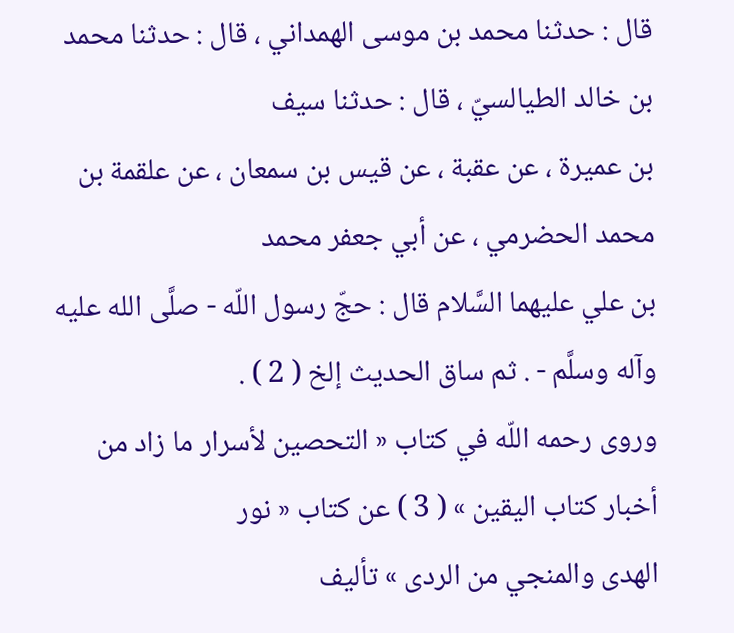قال : حدثنا محمد بن موسى الهمداني ، قال : حدثنا محمد بن خالد الطيالسيّ ، قال : حدثنا سيف
بن عميرة ، عن عقبة ، عن قيس بن سمعان ، عن علقمة بن محمد الحضرمي ، عن أبي جعفر محمد
بن علي عليهما السَّلام قال : حجّ رسول اللّه - صلَّى الله عليه وآله وسلَّم - . ثم ساق الحديث إلخ ( 2 ) .
وروى رحمه اللّه في كتاب « التحصين لأسرار ما زاد من أخبار كتاب اليقين » ( 3 ) عن كتاب « نور
الهدى والمنجي من الردى » تأليف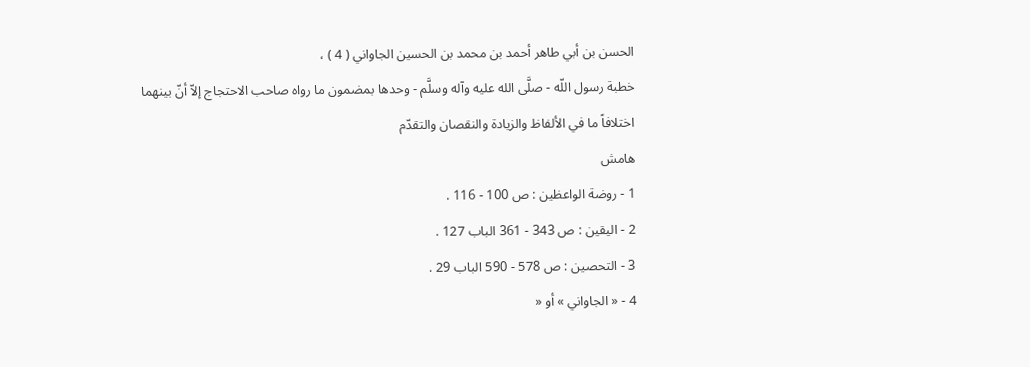الحسن بن أبي طاهر أحمد بن محمد بن الحسين الجاواني ( 4 ) ،
خطبة رسول اللّه - صلَّى الله عليه وآله وسلَّم - وحدها بمضمون ما رواه صاحب الاحتجاج إلاّ أنّ بينهما
اختلافاً ما في الألفاظ والزيادة والنقصان والتقدّم
هامش
1 - روضة الواعظين : ص 100 - 116 .
2 - اليقين : ص 343 - 361 الباب 127 .
3 - التحصين : ص 578 - 590 الباب 29 .
4 - « الجاواني » أو «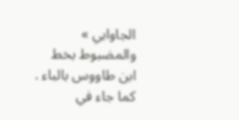الجاوابي » والمضبوط بخط ابن طاووس بالباء . كما جاء في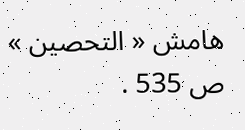هامش « التحصين » ص 535 .